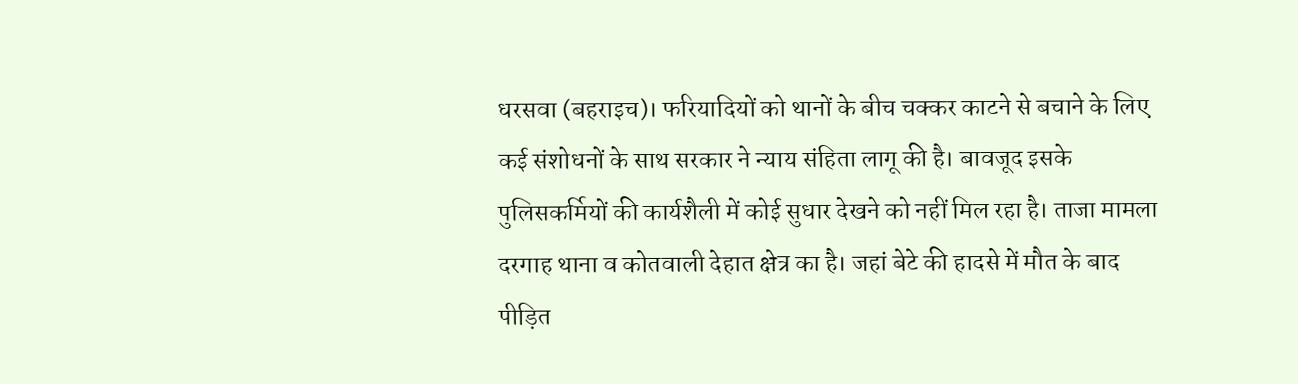धरसवा (बहराइच)। फरियादियों को थानों के बीच चक्कर काटने से बचाने के लिए कई संशोधनों के साथ सरकार ने न्याय संहिता लागू की है। बावजूद इसके पुलिसकर्मियों की कार्यशैली में कोई सुधार देखने को नहीं मिल रहा है। ताजा मामला दरगाह थाना व कोतवाली देहात क्षेत्र का है। जहां बेटे की हादसे में मौत के बाद पीड़ित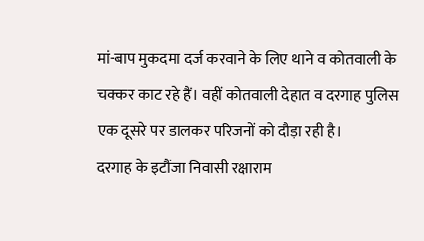मां-बाप मुकदमा दर्ज करवाने के लिए थाने व कोतवाली के चक्कर काट रहे हैं। वहीं कोतवाली देहात व दरगाह पुलिस एक दूसरे पर डालकर परिजनों को दौड़ा रही है।
दरगाह के इटौंजा निवासी रक्षाराम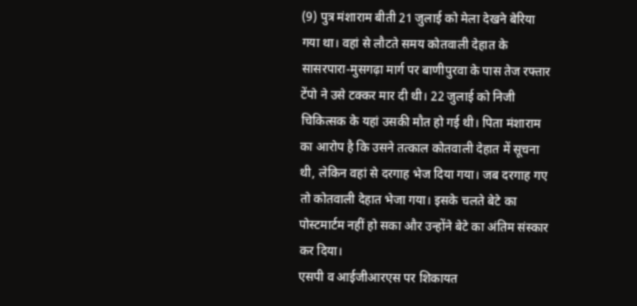(9) पुत्र मंशाराम बीती 21 जुलाई को मेला देखने बेरिया गया था। वहां से लौटते समय कोतवाली देहात के सासरपारा-मुसगढ़ा मार्ग पर बाणीपुरवा के पास तेज रफ्तार टेंपो ने उसे टक्कर मार दी थी। 22 जुलाई को निजी चिकित्सक के यहां उसकी मौत हो गई थी। पिता मंशाराम का आरोप है कि उसने तत्काल कोतवाली देहात में सूचना थी, लेकिन वहां से दरगाह भेज दिया गया। जब दरगाह गए तो कोतवाली देहात भेजा गया। इसके चलते बेटे का पोस्टमार्टम नहीं हो सका और उन्होंने बेटे का अंतिम संस्कार कर दिया।
एसपी व आईजीआरएस पर शिकायत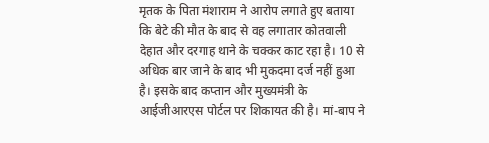मृतक के पिता मंशाराम ने आरोप लगाते हुए बताया कि बेटे की मौत के बाद से वह लगातार कोतवाली देहात और दरगाह थाने के चक्कर काट रहा है। 10 से अधिक बार जाने के बाद भी मुकदमा दर्ज नहीं हुआ है। इसके बाद कप्तान और मुख्यमंत्री के आईजीआरएस पोर्टल पर शिकायत की है। मां-बाप ने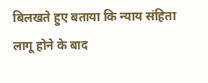बिलखते हुए बताया कि न्याय संहिता लागू होने के बाद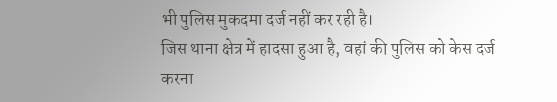भी पुलिस मुकदमा दर्ज नहीं कर रही है।
जिस थाना क्षेत्र में हादसा हुआ है, वहां की पुलिस को केस दर्ज करना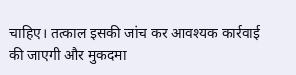चाहिए। तत्काल इसकी जांच कर आवश्यक कार्रवाई की जाएगी और मुकदमा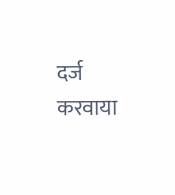दर्ज करवाया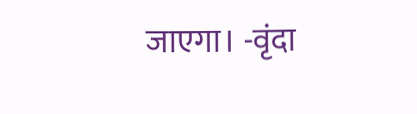जाएगा। -वृंदा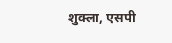शुक्ला, एसपी